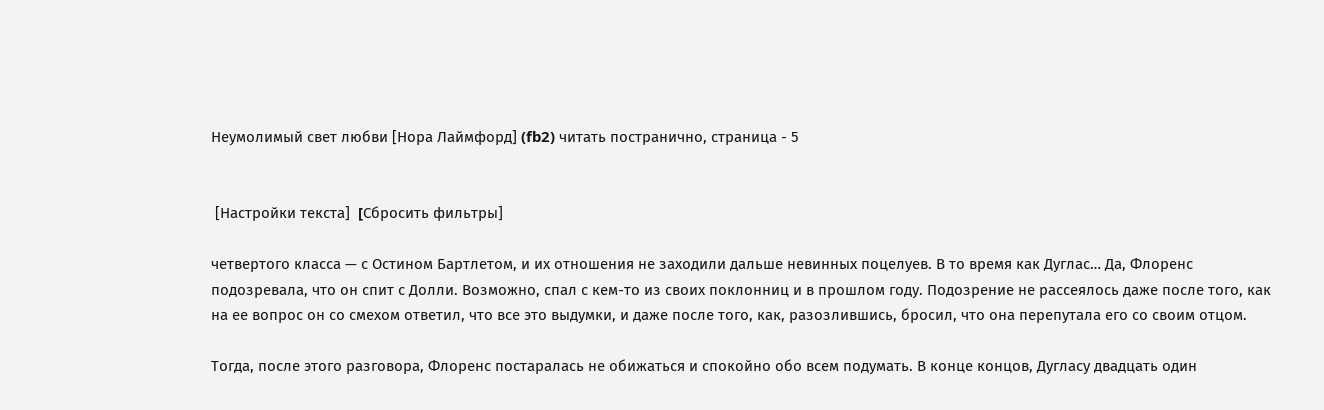Неумолимый свет любви [Нора Лаймфорд] (fb2) читать постранично, страница - 5


 [Настройки текста]  [Cбросить фильтры]

четвертого класса — с Остином Бартлетом, и их отношения не заходили дальше невинных поцелуев. В то время как Дуглас… Да, Флоренс подозревала, что он спит с Долли. Возможно, спал с кем-то из своих поклонниц и в прошлом году. Подозрение не рассеялось даже после того, как на ее вопрос он со смехом ответил, что все это выдумки, и даже после того, как, разозлившись, бросил, что она перепутала его со своим отцом.

Тогда, после этого разговора, Флоренс постаралась не обижаться и спокойно обо всем подумать. В конце концов, Дугласу двадцать один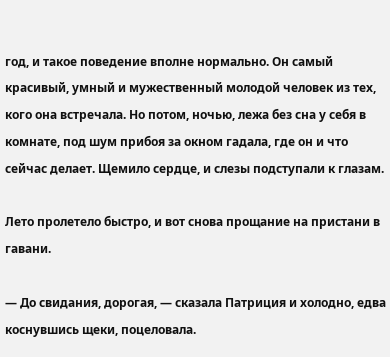год, и такое поведение вполне нормально. Он самый красивый, умный и мужественный молодой человек из тех, кого она встречала. Но потом, ночью, лежа без сна у себя в комнате, под шум прибоя за окном гадала, где он и что сейчас делает. Щемило сердце, и слезы подступали к глазам.

Лето пролетело быстро, и вот снова прощание на пристани в гавани.

— До свидания, дорогая, — сказала Патриция и холодно, едва коснувшись щеки, поцеловала.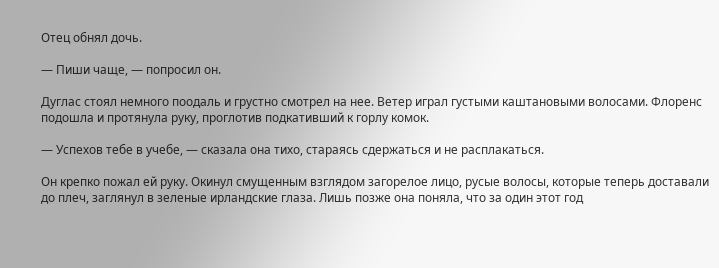Отец обнял дочь.

— Пиши чаще, — попросил он.

Дуглас стоял немного поодаль и грустно смотрел на нее. Ветер играл густыми каштановыми волосами. Флоренс подошла и протянула руку, проглотив подкативший к горлу комок.

— Успехов тебе в учебе, — сказала она тихо, стараясь сдержаться и не расплакаться.

Он крепко пожал ей руку. Окинул смущенным взглядом загорелое лицо, русые волосы, которые теперь доставали до плеч, заглянул в зеленые ирландские глаза. Лишь позже она поняла, что за один этот год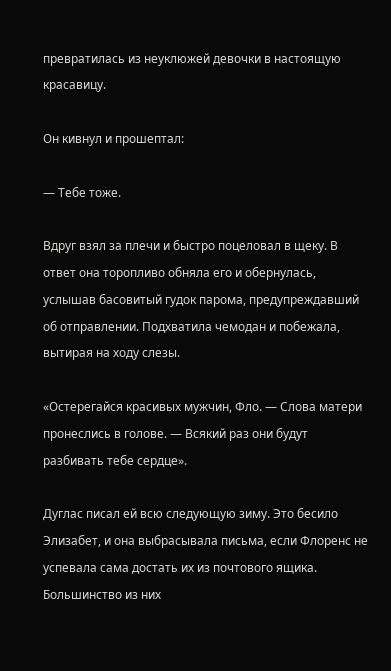превратилась из неуклюжей девочки в настоящую красавицу.

Он кивнул и прошептал:

— Тебе тоже.

Вдруг взял за плечи и быстро поцеловал в щеку. В ответ она торопливо обняла его и обернулась, услышав басовитый гудок парома, предупреждавший об отправлении. Подхватила чемодан и побежала, вытирая на ходу слезы.

«Остерегайся красивых мужчин, Фло. — Слова матери пронеслись в голове. — Всякий раз они будут разбивать тебе сердце».

Дуглас писал ей всю следующую зиму. Это бесило Элизабет, и она выбрасывала письма, если Флоренс не успевала сама достать их из почтового ящика. Большинство из них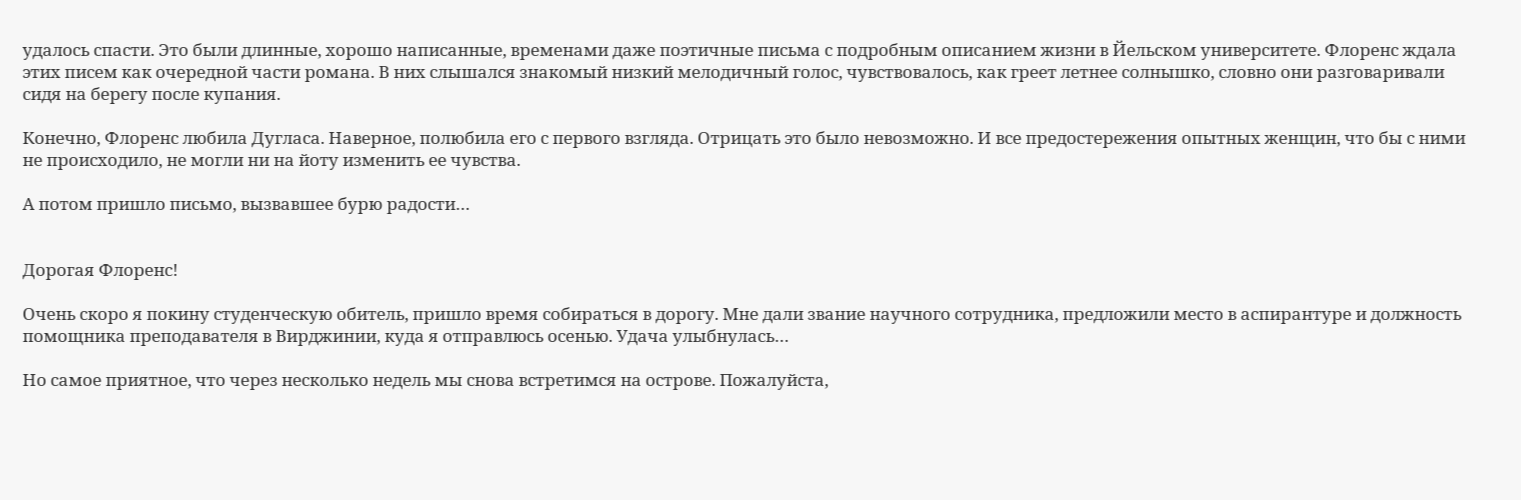удалось спасти. Это были длинные, хорошо написанные, временами даже поэтичные письма с подробным описанием жизни в Йельском университете. Флоренс ждала этих писем как очередной части романа. В них слышался знакомый низкий мелодичный голос, чувствовалось, как греет летнее солнышко, словно они разговаривали сидя на берегу после купания.

Конечно, Флоренс любила Дугласа. Наверное, полюбила его с первого взгляда. Отрицать это было невозможно. И все предостережения опытных женщин, что бы с ними не происходило, не могли ни на йоту изменить ее чувства.

А потом пришло письмо, вызвавшее бурю радости…


Дорогая Флоренс!

Очень скоро я покину студенческую обитель, пришло время собираться в дорогу. Мне дали звание научного сотрудника, предложили место в аспирантуре и должность помощника преподавателя в Вирджинии, куда я отправлюсь осенью. Удача улыбнулась…

Но самое приятное, что через несколько недель мы снова встретимся на острове. Пожалуйста,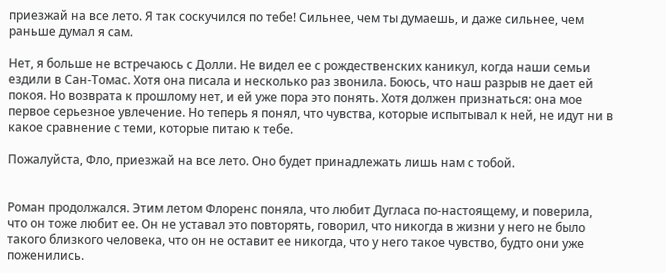приезжай на все лето. Я так соскучился по тебе! Сильнее, чем ты думаешь, и даже сильнее, чем раньше думал я сам.

Нет, я больше не встречаюсь с Долли. Не видел ее с рождественских каникул, когда наши семьи ездили в Сан-Томас. Хотя она писала и несколько раз звонила. Боюсь, что наш разрыв не дает ей покоя. Но возврата к прошлому нет, и ей уже пора это понять. Хотя должен признаться: она мое первое серьезное увлечение. Но теперь я понял, что чувства, которые испытывал к ней, не идут ни в какое сравнение с теми, которые питаю к тебе.

Пожалуйста, Фло, приезжай на все лето. Оно будет принадлежать лишь нам с тобой.


Роман продолжался. Этим летом Флоренс поняла, что любит Дугласа по-настоящему, и поверила, что он тоже любит ее. Он не уставал это повторять, говорил, что никогда в жизни у него не было такого близкого человека, что он не оставит ее никогда, что у него такое чувство, будто они уже поженились.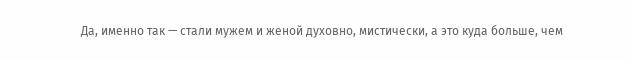Да, именно так — стали мужем и женой духовно, мистически, а это куда больше, чем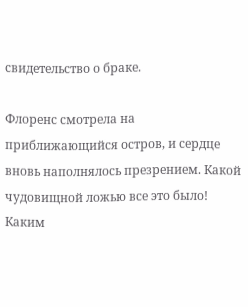свидетельство о браке.

Флоренс смотрела на приближающийся остров, и сердце вновь наполнялось презрением. Какой чудовищной ложью все это было! Каким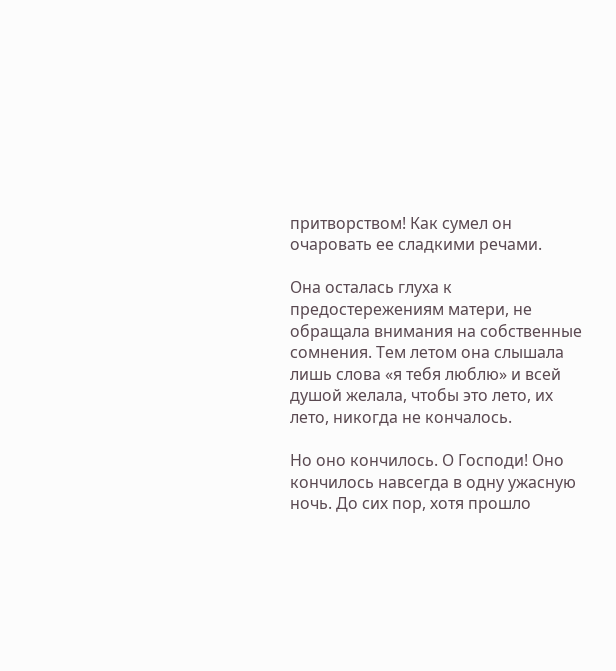притворством! Как сумел он очаровать ее сладкими речами.

Она осталась глуха к предостережениям матери, не обращала внимания на собственные сомнения. Тем летом она слышала лишь слова «я тебя люблю» и всей душой желала, чтобы это лето, их лето, никогда не кончалось.

Но оно кончилось. О Господи! Оно кончилось навсегда в одну ужасную ночь. До сих пор, хотя прошло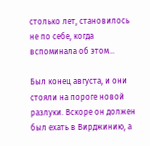столько лет, становилось не по себе, когда вспоминала об этом…

Был конец августа, и они стояли на пороге новой разлуки. Вскоре он должен был ехать в Вирджинию, а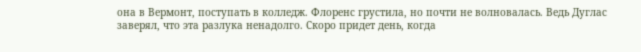она в Вермонт, поступать в колледж. Флоренс грустила, но почти не волновалась. Ведь Дуглас заверял, что эта разлука ненадолго. Скоро придет день, когда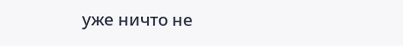уже ничто не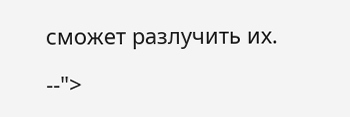сможет разлучить их.

--">